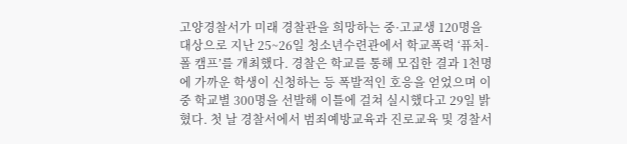고양경찰서가 미래 경찰관을 희망하는 중·고교생 120명을 대상으로 지난 25~26일 청소년수련관에서 학교폭력 ‘퓨처-폴 캠프’를 개최했다. 경찰은 학교를 통해 모집한 결과 1천명에 가까운 학생이 신청하는 등 폭발적인 호응을 얻었으며 이 중 학교별 300명을 선발해 이틀에 걸쳐 실시했다고 29일 밝혔다. 첫 날 경찰서에서 범죄예방교육과 진로교육 및 경찰서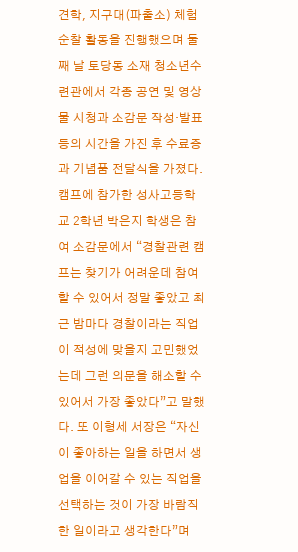견학, 지구대(파출소) 체험 순찰 활동을 진행했으며 둘째 날 토당동 소재 청소년수련관에서 각종 공연 및 영상물 시청과 소감문 작성·발표 등의 시간을 가진 후 수료증과 기념품 전달식을 가졌다. 캠프에 참가한 성사고등학교 2학년 박은지 학생은 참여 소감문에서 “경찰관련 캠프는 찾기가 어려운데 참여할 수 있어서 정말 좋았고 최근 밤마다 경찰이라는 직업이 적성에 맞을지 고민했었는데 그런 의문을 해소할 수 있어서 가장 좋았다”고 말했다. 또 이형세 서장은 “자신이 좋아하는 일을 하면서 생업을 이어갈 수 있는 직업을 선택하는 것이 가장 바람직한 일이라고 생각한다”며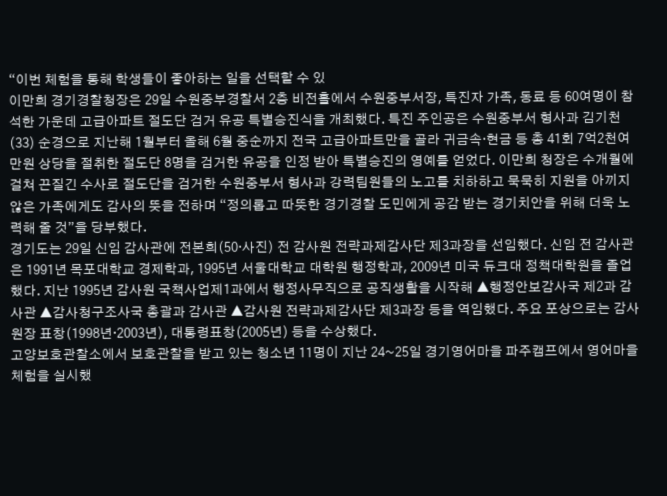“이번 체험을 통해 학생들이 좋아하는 일을 선택할 수 있
이만희 경기경찰청장은 29일 수원중부경찰서 2층 비전홀에서 수원중부서장, 특진자 가족, 동료 등 60여명이 참석한 가운데 고급아파트 절도단 검거 유공 특별승진식을 개최했다. 특진 주인공은 수원중부서 형사과 김기천(33) 순경으로 지난해 1월부터 올해 6월 중순까지 전국 고급아파트만을 골라 귀금속·현금 등 총 41회 7억2천여만원 상당을 절취한 절도단 8명을 검거한 유공을 인정 받아 특별승진의 영예를 얻었다. 이만희 청장은 수개월에 걸쳐 끈질긴 수사로 절도단을 검거한 수원중부서 형사과 강력팀원들의 노고를 치하하고 묵묵히 지원을 아끼지 않은 가족에게도 감사의 뜻을 전하며 “정의롭고 따뜻한 경기경찰 도민에게 공감 받는 경기치안을 위해 더욱 노력해 줄 것”을 당부했다.
경기도는 29일 신임 감사관에 전본희(50·사진) 전 감사원 전략과제감사단 제3과장을 선임했다. 신임 전 감사관은 1991년 목포대학교 경제학과, 1995년 서울대학교 대학원 행정학과, 2009년 미국 듀크대 정책대학원을 졸업했다. 지난 1995년 감사원 국책사업제1과에서 행정사무직으로 공직생활을 시작해 ▲행정안보감사국 제2과 감사관 ▲감사청구조사국 총괄과 감사관 ▲감사원 전략과제감사단 제3과장 등을 역임했다. 주요 포상으로는 감사원장 표창(1998년·2003년), 대통령표창(2005년) 등을 수상했다.
고양보호관찰소에서 보호관찰을 받고 있는 청소년 11명이 지난 24~25일 경기영어마을 파주캠프에서 영어마을 체험을 실시했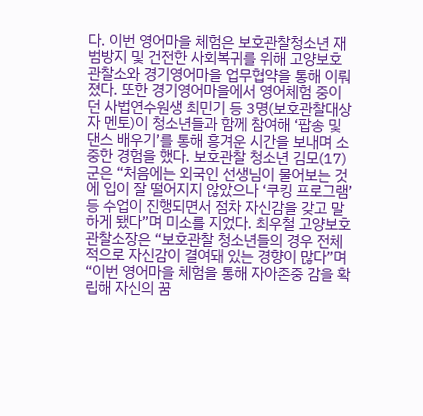다. 이번 영어마을 체험은 보호관찰청소년 재범방지 및 건전한 사회복귀를 위해 고양보호관찰소와 경기영어마을 업무협약을 통해 이뤄졌다. 또한 경기영어마을에서 영어체험 중이던 사법연수원생 최민기 등 3명(보호관찰대상자 멘토)이 청소년들과 함께 참여해 ‘팝송 및 댄스 배우기’를 통해 흥겨운 시간을 보내며 소중한 경험을 했다. 보호관찰 청소년 김모(17)군은 “처음에는 외국인 선생님이 물어보는 것에 입이 잘 떨어지지 않았으나 ‘쿠킹 프로그램’ 등 수업이 진행되면서 점차 자신감을 갖고 말하게 됐다”며 미소를 지었다. 최우철 고양보호관찰소장은 “보호관찰 청소년들의 경우 전체적으로 자신감이 결여돼 있는 경향이 많다”며 “이번 영어마을 체험을 통해 자아존중 감을 확립해 자신의 꿈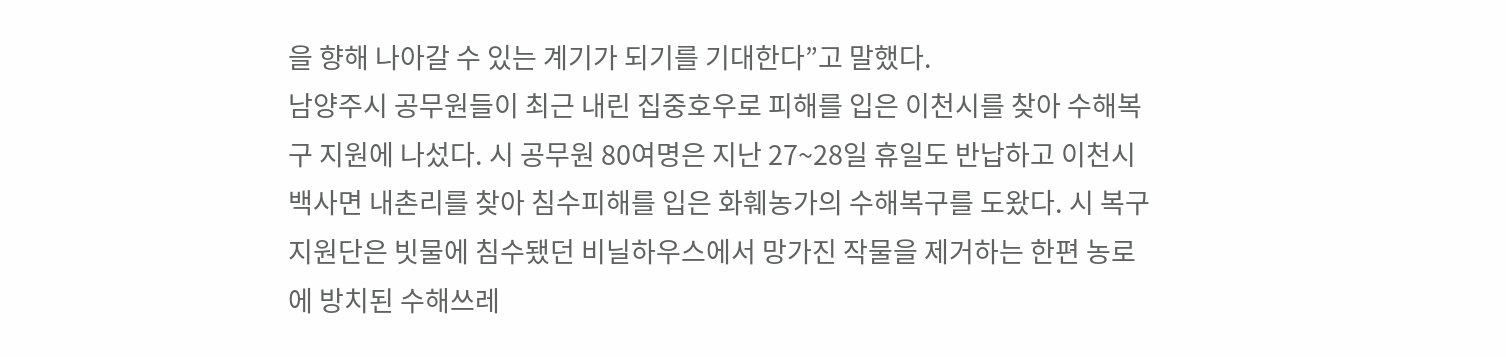을 향해 나아갈 수 있는 계기가 되기를 기대한다”고 말했다.
남양주시 공무원들이 최근 내린 집중호우로 피해를 입은 이천시를 찾아 수해복구 지원에 나섰다. 시 공무원 80여명은 지난 27~28일 휴일도 반납하고 이천시 백사면 내촌리를 찾아 침수피해를 입은 화훼농가의 수해복구를 도왔다. 시 복구지원단은 빗물에 침수됐던 비닐하우스에서 망가진 작물을 제거하는 한편 농로에 방치된 수해쓰레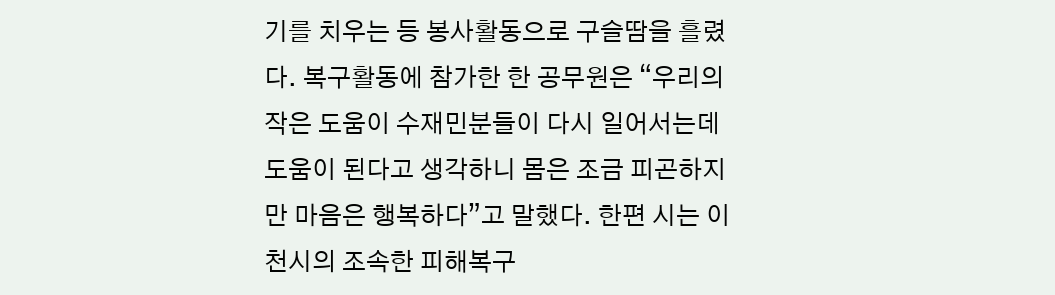기를 치우는 등 봉사활동으로 구슬땀을 흘렸다. 복구활동에 참가한 한 공무원은 “우리의 작은 도움이 수재민분들이 다시 일어서는데 도움이 된다고 생각하니 몸은 조금 피곤하지만 마음은 행복하다”고 말했다. 한편 시는 이천시의 조속한 피해복구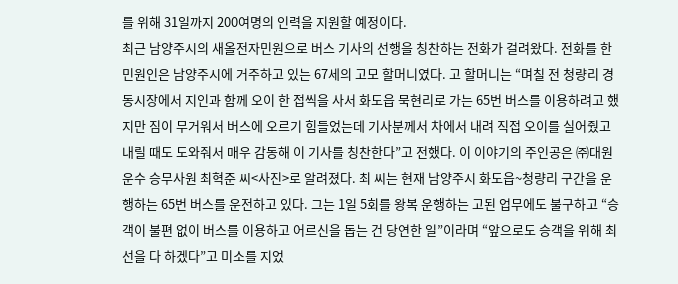를 위해 31일까지 200여명의 인력을 지원할 예정이다.
최근 남양주시의 새올전자민원으로 버스 기사의 선행을 칭찬하는 전화가 걸려왔다. 전화를 한 민원인은 남양주시에 거주하고 있는 67세의 고모 할머니였다. 고 할머니는 “며칠 전 청량리 경동시장에서 지인과 함께 오이 한 접씩을 사서 화도읍 묵현리로 가는 65번 버스를 이용하려고 했지만 짐이 무거워서 버스에 오르기 힘들었는데 기사분께서 차에서 내려 직접 오이를 실어줬고 내릴 때도 도와줘서 매우 감동해 이 기사를 칭찬한다”고 전했다. 이 이야기의 주인공은 ㈜대원운수 승무사원 최혁준 씨<사진>로 알려졌다. 최 씨는 현재 남양주시 화도읍~청량리 구간을 운행하는 65번 버스를 운전하고 있다. 그는 1일 5회를 왕복 운행하는 고된 업무에도 불구하고 “승객이 불편 없이 버스를 이용하고 어르신을 돕는 건 당연한 일”이라며 “앞으로도 승객을 위해 최선을 다 하겠다”고 미소를 지었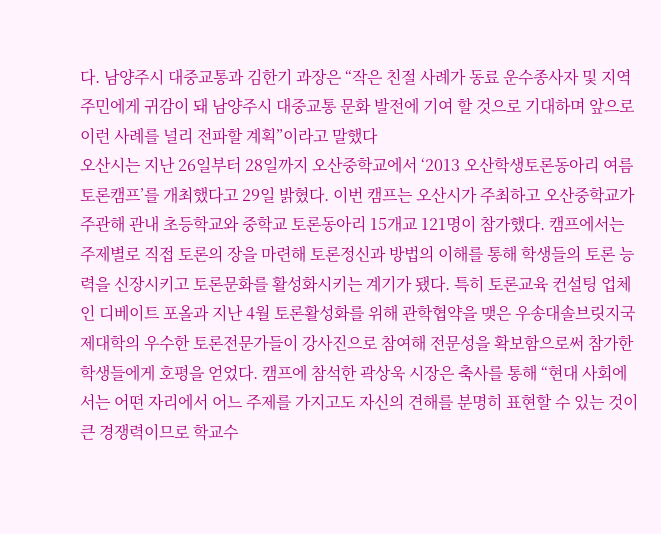다. 남양주시 대중교통과 김한기 과장은 “작은 친절 사례가 동료 운수종사자 및 지역 주민에게 귀감이 돼 남양주시 대중교통 문화 발전에 기여 할 것으로 기대하며 앞으로 이런 사례를 널리 전파할 계획”이라고 말했다
오산시는 지난 26일부터 28일까지 오산중학교에서 ‘2013 오산학생토론동아리 여름토론캠프’를 개최했다고 29일 밝혔다. 이번 캠프는 오산시가 주최하고 오산중학교가 주관해 관내 초등학교와 중학교 토론동아리 15개교 121명이 참가했다. 캠프에서는 주제별로 직접 토론의 장을 마련해 토론정신과 방법의 이해를 통해 학생들의 토론 능력을 신장시키고 토론문화를 활성화시키는 계기가 됐다. 특히 토론교육 컨설팅 업체인 디베이트 포올과 지난 4월 토론활성화를 위해 관학협약을 맺은 우송대솔브릿지국제대학의 우수한 토론전문가들이 강사진으로 참여해 전문성을 확보함으로써 참가한 학생들에게 호평을 얻었다. 캠프에 참석한 곽상욱 시장은 축사를 통해 “현대 사회에서는 어떤 자리에서 어느 주제를 가지고도 자신의 견해를 분명히 표현할 수 있는 것이 큰 경쟁력이므로 학교수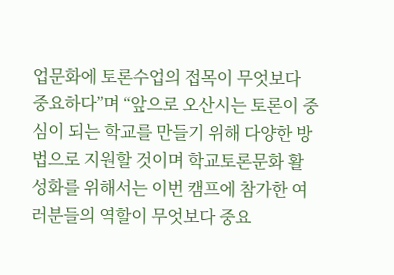업문화에 토론수업의 접목이 무엇보다 중요하다”며 “앞으로 오산시는 토론이 중심이 되는 학교를 만들기 위해 다양한 방법으로 지원할 것이며 학교토론문화 활성화를 위해서는 이번 캠프에 참가한 여러분들의 역할이 무엇보다 중요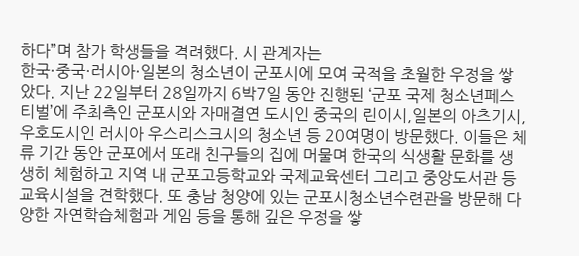하다”며 참가 학생들을 격려했다. 시 관계자는
한국·중국·러시아·일본의 청소년이 군포시에 모여 국적을 초월한 우정을 쌓았다. 지난 22일부터 28일까지 6박7일 동안 진행된 ‘군포 국제 청소년페스티벌’에 주최측인 군포시와 자매결연 도시인 중국의 린이시,일본의 아츠기시, 우호도시인 러시아 우스리스크시의 청소년 등 20여명이 방문했다. 이들은 체류 기간 동안 군포에서 또래 친구들의 집에 머물며 한국의 식생활 문화를 생생히 체험하고 지역 내 군포고등학교와 국제교육센터 그리고 중앙도서관 등 교육시설을 견학했다. 또 충남 청양에 있는 군포시청소년수련관을 방문해 다양한 자연학습체험과 게임 등을 통해 깊은 우정을 쌓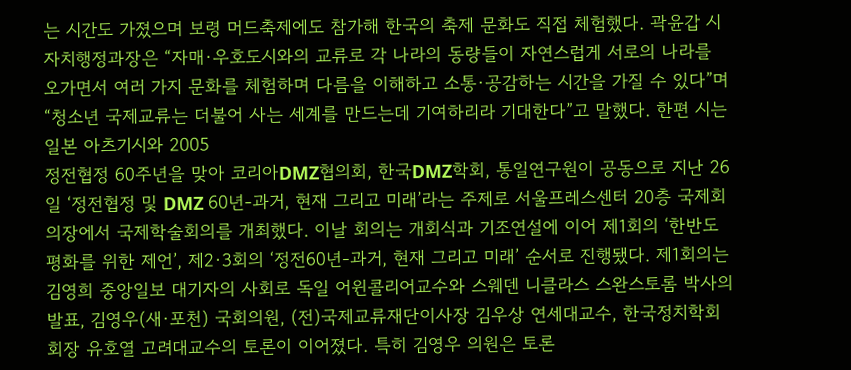는 시간도 가졌으며 보령 머드축제에도 참가해 한국의 축제 문화도 직접 체험했다. 곽윤갑 시 자치행정과장은 “자매·우호도시와의 교류로 각 나라의 동량들이 자연스럽게 서로의 나라를 오가면서 여러 가지 문화를 체험하며 다름을 이해하고 소통·공감하는 시간을 가질 수 있다”며 “청소년 국제교류는 더불어 사는 세계를 만드는데 기여하리라 기대한다”고 말했다. 한편 시는 일본 아츠기시와 2005
정전협정 60주년을 맞아 코리아DMZ협의회, 한국DMZ학회, 통일연구원이 공동으로 지난 26일 ‘정전협정 및 DMZ 60년-과거, 현재 그리고 미래’라는 주제로 서울프레스센터 20층 국제회의장에서 국제학술회의를 개최했다. 이날 회의는 개회식과 기조연설에 이어 제1회의 ‘한반도 평화를 위한 제언’, 제2·3회의 ‘정전60년-과거, 현재 그리고 미래’ 순서로 진행됐다. 제1회의는 김영희 중앙일보 대기자의 사회로 독일 어윈콜리어교수와 스웨덴 니클라스 스완스토롬 박사의 발표, 김영우(새·포천) 국회의원, (전)국제교류재단이사장 김우상 연세대교수, 한국정치학회 회장 유호열 고려대교수의 토론이 이어졌다. 특히 김영우 의원은 토론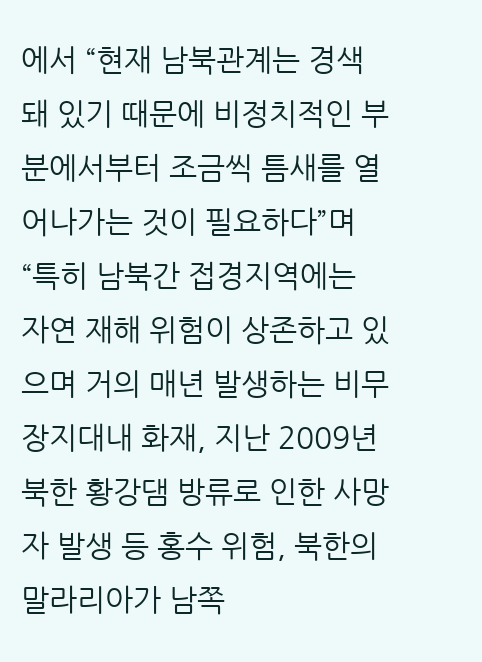에서 “현재 남북관계는 경색돼 있기 때문에 비정치적인 부분에서부터 조금씩 틈새를 열어나가는 것이 필요하다”며 “특히 남북간 접경지역에는 자연 재해 위험이 상존하고 있으며 거의 매년 발생하는 비무장지대내 화재, 지난 2009년 북한 황강댐 방류로 인한 사망자 발생 등 홍수 위험, 북한의 말라리아가 남쪽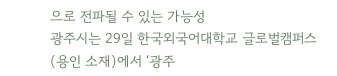으로 전파될 수 있는 가능성
광주시는 29일 한국외국어대학교 글로벌캠퍼스(용인 소재)에서 ‘광주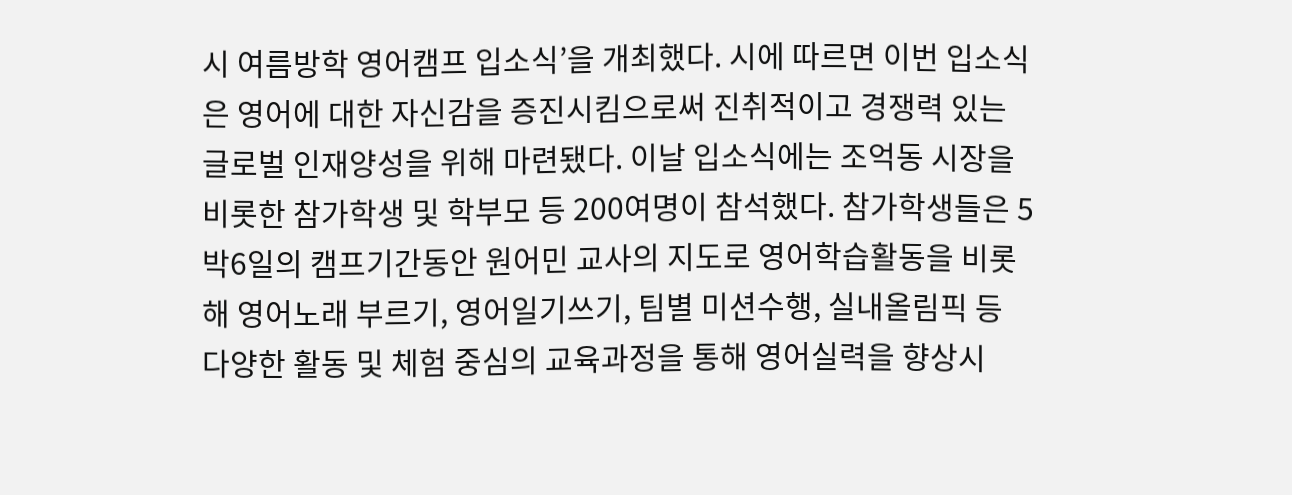시 여름방학 영어캠프 입소식’을 개최했다. 시에 따르면 이번 입소식은 영어에 대한 자신감을 증진시킴으로써 진취적이고 경쟁력 있는 글로벌 인재양성을 위해 마련됐다. 이날 입소식에는 조억동 시장을 비롯한 참가학생 및 학부모 등 200여명이 참석했다. 참가학생들은 5박6일의 캠프기간동안 원어민 교사의 지도로 영어학습활동을 비롯해 영어노래 부르기, 영어일기쓰기, 팀별 미션수행, 실내올림픽 등 다양한 활동 및 체험 중심의 교육과정을 통해 영어실력을 향상시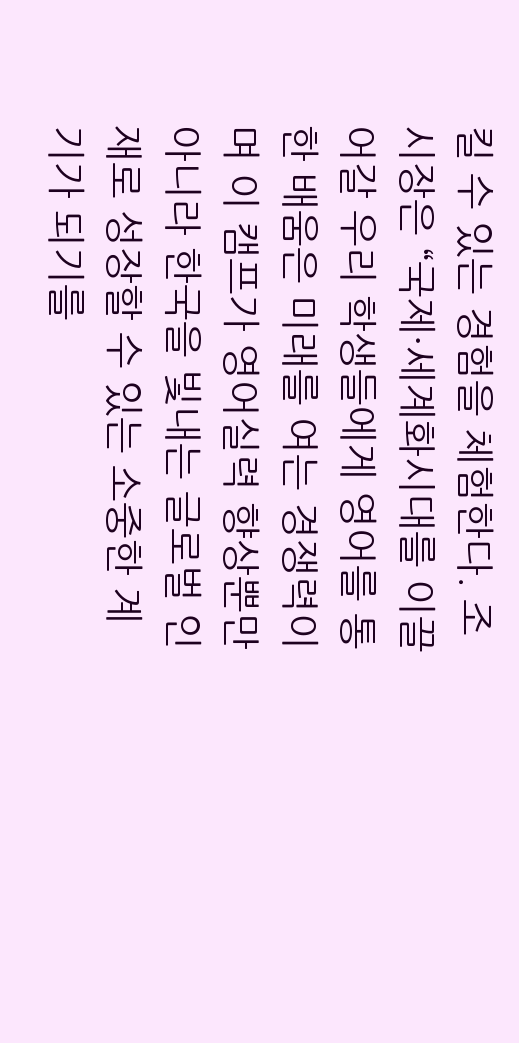킬 수 있는 경험을 체험한다. 조 시장은 “국제·세계화시대를 이끌어갈 우리 학생들에게 영어를 통한 배움은 미래를 여는 경쟁력이며 이 캠프가 영어실력 향상뿐만 아니라 한국을 빛내는 글로벌 인재로 성장할 수 있는 소중한 계기가 되기를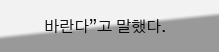바란다”고 말했다.